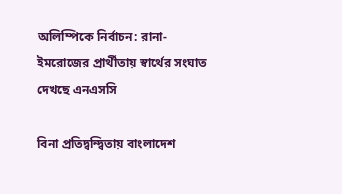অলিম্পিকে নির্বাচন: রানা-ইমরোজের প্রার্থীতায় স্বার্থের সংঘাত দেখছে এনএসসি

বিনা প্রতিদ্বন্দ্বিতায় বাংলাদেশ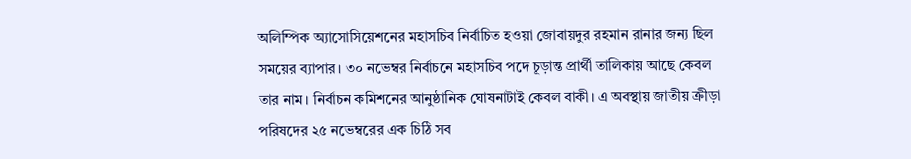অলিম্পিক অ্যাসোসিয়েশনের মহাসচিব নির্বাচিত হওয়া জোবায়দুর রহমান রানার জন্য ছিল সময়ের ব্যাপার। ৩০ নভেম্বর নির্বাচনে মহাসচিব পদে চূড়ান্ত প্রার্থী তালিকায় আছে কেবল তার নাম। নির্বাচন কমিশনের আনুষ্ঠানিক ঘোষনাটাই কেবল বাকী। এ অবস্থায় জাতীয় ক্রীড়া পরিষদের ২৫ নভেম্বরের এক চিঠি সব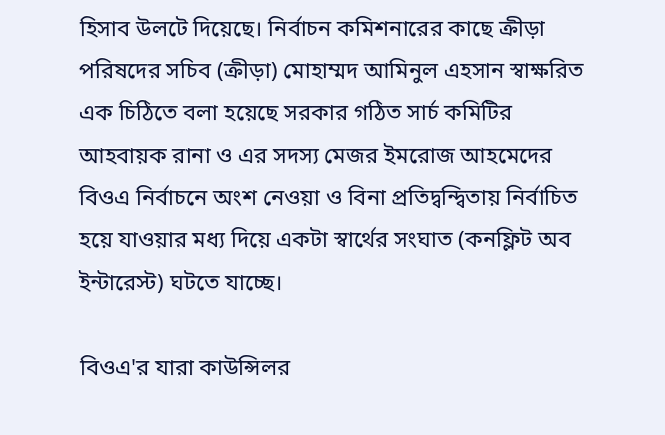হিসাব উলটে দিয়েছে। নির্বাচন কমিশনারের কাছে ক্রীড়া পরিষদের সচিব (ক্রীড়া) মোহাম্মদ আমিনুল এহসান স্বাক্ষরিত এক চিঠিতে বলা হয়েছে সরকার গঠিত সার্চ কমিটির আহবায়ক রানা ও এর সদস্য মেজর ইমরোজ আহমেদের বিওএ নির্বাচনে অংশ নেওয়া ও বিনা প্রতিদ্বন্দ্বিতায় নির্বাচিত হয়ে যাওয়ার মধ্য দিয়ে একটা স্বার্থের সংঘাত (কনফ্লিট অব ইন্টারেস্ট) ঘটতে যাচ্ছে।

বিওএ'র যারা কাউন্সিলর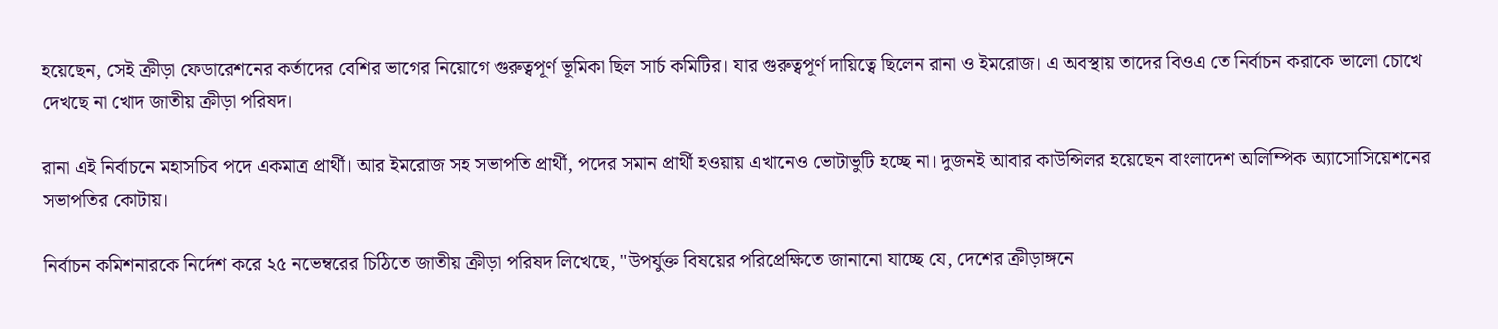হয়েছেন, সেই ক্রীড়া ফেডারেশনের কর্তাদের বেশির ভাগের নিয়োগে গুরুত্বপূর্ণ ভূমিকা ছিল সার্চ কমিটির। যার গুরুত্বপূর্ণ দায়িত্বে ছিলেন রানা ও ইমরোজ। এ অবস্থায় তাদের বিওএ তে নির্বাচন করাকে ভালো চোখে দেখছে না খোদ জাতীয় ক্রীড়া পরিষদ।

রানা এই নির্বাচনে মহাসচিব পদে একমাত্র প্রার্থী। আর ইমরোজ সহ সভাপতি প্রার্থী, পদের সমান প্রার্থী হওয়ায় এখানেও ভোটাভুটি হচ্ছে না। দুজনই আবার কাউন্সিলর হয়েছেন বাংলাদেশ অলিম্পিক অ্যাসোসিয়েশনের সভাপতির কোটায়।

নির্বাচন কমিশনারকে নির্দেশ করে ২৫ নভেম্বরের চিঠিতে জাতীয় ক্রীড়া পরিষদ লিখেছে, "উপর্যুক্ত বিষয়ের পরিপ্রেক্ষিতে জানানো যাচ্ছে যে, দেশের ক্রীড়াঙ্গনে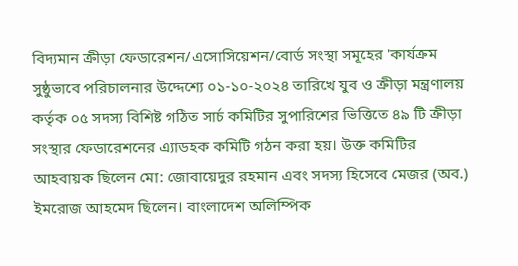বিদ্যমান ক্রীড়া ফেডারেশন/এসোসিয়েশন/বোর্ড সংস্থা সমূহের 'কার্যক্রম সুষ্ঠুভাবে পরিচালনার উদ্দেশ্যে ০১-১০-২০২৪ তারিখে যুব ও ক্রীড়া মন্ত্রণালয় কর্তৃক ০৫ সদস্য বিশিষ্ট গঠিত সার্চ কমিটির সুপারিশের ভিত্তিতে ৪৯ টি ক্রীড়া সংস্থার ফেডারেশনের এ্যাডহক কমিটি গঠন করা হয়। উক্ত কমিটির আহবায়ক ছিলেন মো: জোবায়েদুর রহমান এবং সদস্য হিসেবে মেজর (অব.) ইমরোজ আহমেদ ছিলেন। বাংলাদেশ অলিম্পিক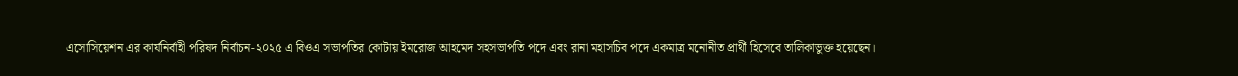এসোসিয়েশন এর কার্যনির্বাহী পরিষদ নির্বাচন-২০২৫ এ বিওএ সভাপতির কোটায় ইমরোজ আহমেদ সহসভাপতি পদে এবং রানা মহাসচিব পদে একমাত্র মনোনীত প্রার্থী হিসেবে তালিকাভুক্ত হয়েছেন।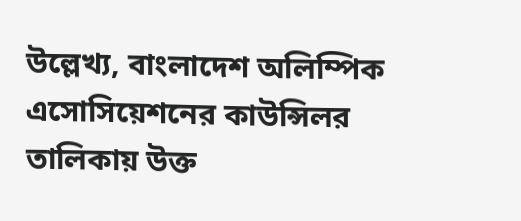উল্লেখ্য, বাংলাদেশ অলিম্পিক এসোসিয়েশনের কাউন্সিলর তালিকায় উক্ত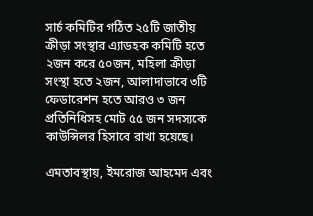সার্চ কমিটির গঠিত ২৫টি জাতীয় ক্রীড়া সংস্থার এ্যাডহক কমিটি হতে ২জন করে ৫০জন, মহিলা ক্রীড়া সংস্থা হতে ২জন, আলাদাভাবে ৩টি ফেডারেশন হতে আরও ৩ জন প্রতিনিধিসহ মোট ৫৫ জন সদস্যকে কাউন্সিলর হিসাবে রাখা হয়েছে।

এমতাবস্থায়, ইমরোজ আহমেদ এবং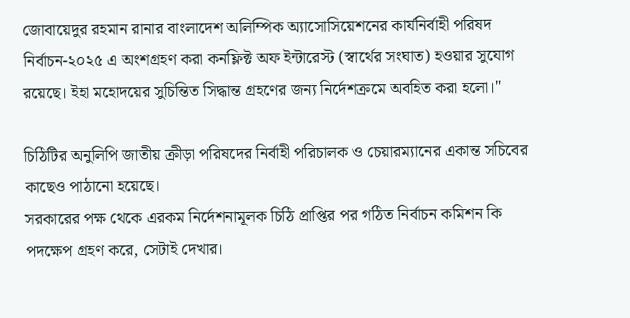জোবায়েদুর রহমান রানার বাংলাদেশ অলিম্পিক অ্যাসোসিয়েশনের কার্যনির্বাহী পরিষদ নির্বাচন-২০২৫ এ অংশগ্রহণ করা কনফ্লিক্ট অফ ইন্টারেস্ট (স্বার্থের সংঘাত) হওয়ার সুযোগ রয়েছে। ইহা মহোদয়ের সুচিন্তিত সিদ্ধান্ত গ্রহণের জন্য নির্দেশক্রমে অবহিত করা হলো।"

চিঠিটির অনুলিপি জাতীয় ক্রীড়া পরিষদের নির্বাহী পরিচালক ও চেয়ারম্যানের একান্ত সচিবের কাছেও পাঠানো হয়েছে।
সরকারের পক্ষ থেকে এরকম নির্দেশনামূলক চিঠি প্রাপ্তির পর গঠিত নির্বাচন কমিশন কি পদক্ষেপ গ্রহণ করে, সেটাই দেখার।